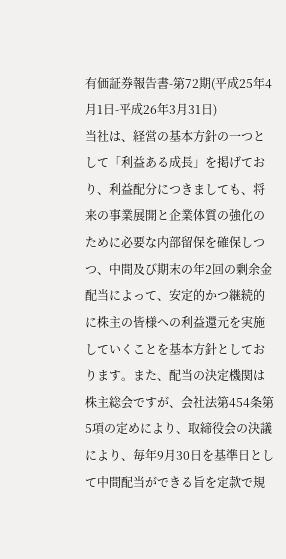有価証券報告書-第72期(平成25年4月1日-平成26年3月31日)
当社は、経営の基本方針の一つとして「利益ある成長」を掲げており、利益配分につきましても、将来の事業展開と企業体質の強化のために必要な内部留保を確保しつつ、中間及び期末の年2回の剰余金配当によって、安定的かつ継続的に株主の皆様への利益還元を実施していくことを基本方針としております。また、配当の決定機関は株主総会ですが、会社法第454条第5項の定めにより、取締役会の決議により、毎年9月30日を基準日として中間配当ができる旨を定款で規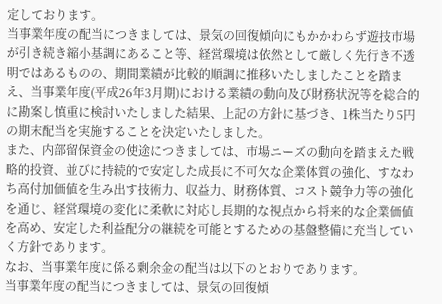定しております。
当事業年度の配当につきましては、景気の回復傾向にもかかわらず遊技市場が引き続き縮小基調にあること等、経営環境は依然として厳しく先行き不透明ではあるものの、期間業績が比較的順調に推移いたしましたことを踏まえ、当事業年度(平成26年3月期)における業績の動向及び財務状況等を総合的に勘案し慎重に検討いたしました結果、上記の方針に基づき、1株当たり5円の期末配当を実施することを決定いたしました。
また、内部留保資金の使途につきましては、市場ニーズの動向を踏まえた戦略的投資、並びに持続的で安定した成長に不可欠な企業体質の強化、すなわち高付加価値を生み出す技術力、収益力、財務体質、コスト競争力等の強化を通じ、経営環境の変化に柔軟に対応し長期的な視点から将来的な企業価値を高め、安定した利益配分の継続を可能とするための基盤整備に充当していく方針であります。
なお、当事業年度に係る剰余金の配当は以下のとおりであります。
当事業年度の配当につきましては、景気の回復傾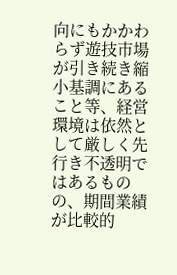向にもかかわらず遊技市場が引き続き縮小基調にあること等、経営環境は依然として厳しく先行き不透明ではあるものの、期間業績が比較的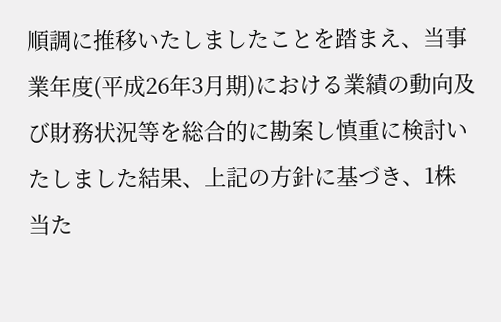順調に推移いたしましたことを踏まえ、当事業年度(平成26年3月期)における業績の動向及び財務状況等を総合的に勘案し慎重に検討いたしました結果、上記の方針に基づき、1株当た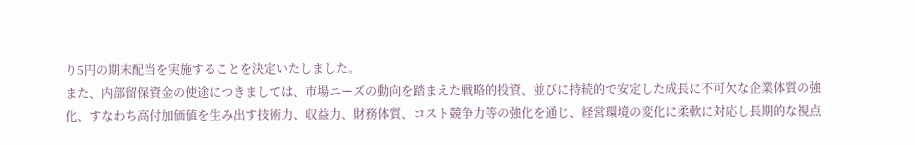り5円の期末配当を実施することを決定いたしました。
また、内部留保資金の使途につきましては、市場ニーズの動向を踏まえた戦略的投資、並びに持続的で安定した成長に不可欠な企業体質の強化、すなわち高付加価値を生み出す技術力、収益力、財務体質、コスト競争力等の強化を通じ、経営環境の変化に柔軟に対応し長期的な視点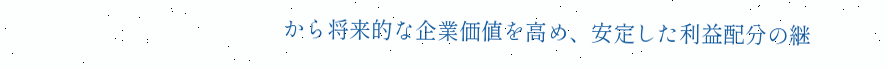から将来的な企業価値を高め、安定した利益配分の継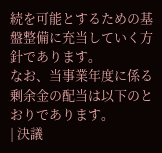続を可能とするための基盤整備に充当していく方針であります。
なお、当事業年度に係る剰余金の配当は以下のとおりであります。
| 決議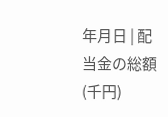年月日 | 配当金の総額 (千円)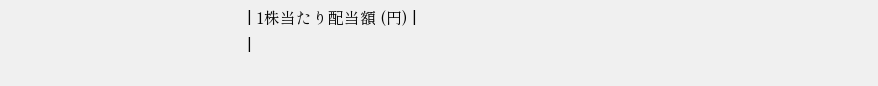| 1株当たり配当額 (円) |
|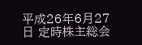平成26年6月27日 定時株主総会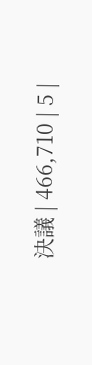決議 | 466,710 | 5 |